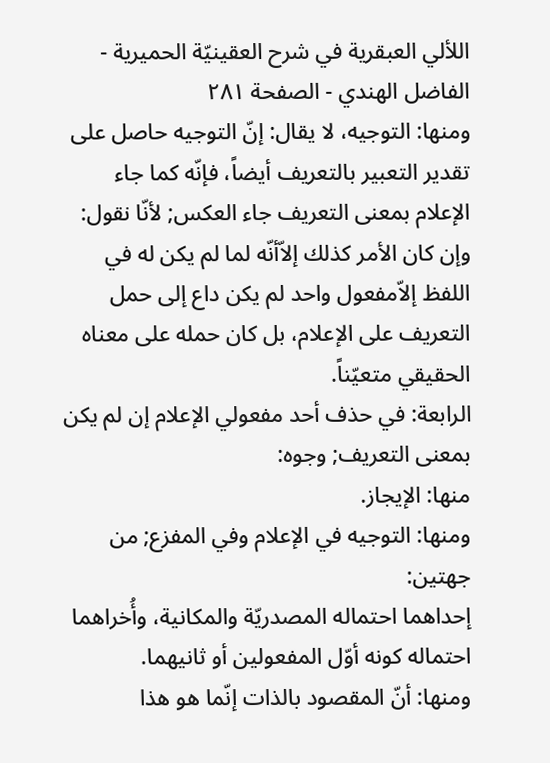اللألي العبقرية في شرح العقينيّة الحميرية - الفاضل الهندي - الصفحة ٢٨١
ومنها: التوجيه، لا يقال: إنّ التوجيه حاصل على تقدير التعبير بالتعريف أيضاً، فإنّه كما جاء الإعلام بمعنى التعريف جاء العكس; لأنّا نقول: وإن كان الأمر كذلك إلاّأنّه لما لم يكن له في اللفظ إلاّمفعول واحد لم يكن داع إلى حمل التعريف على الإعلام، بل كان حمله على معناه الحقيقي متعيّناً.
الرابعة: في حذف أحد مفعولي الإعلام إن لم يكن بمعنى التعريف; وجوه:
منها: الإيجاز.
ومنها: التوجيه في الإعلام وفي المفزع; من جهتين:
إحداهما احتماله المصدريّة والمكانية، وأُخراهما احتماله كونه أوّل المفعولين أو ثانيهما.
ومنها: أنّ المقصود بالذات إنّما هو هذا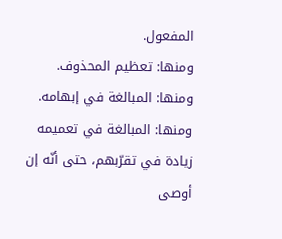المفعول.
ومنها: تعظيم المحذوف.
ومنها: المبالغة في إبهامه.
ومنها: المبالغة في تعميمه زيادة في تقرّبهم، حتى أنّه إن أوصى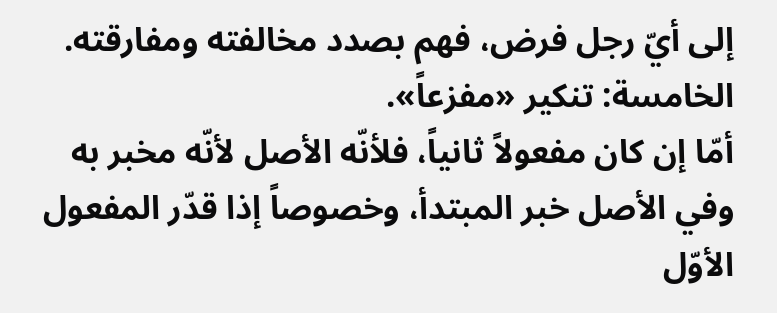إلى أيّ رجل فرض، فهم بصدد مخالفته ومفارقته.
الخامسة: تنكير «مفزعاً».
أمّا إن كان مفعولاً ثانياً، فلأنّه الأصل لأنّه مخبر به وفي الأصل خبر المبتدأ، وخصوصاً إذا قدّر المفعول الأوّل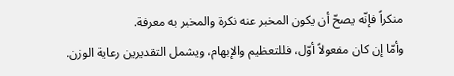منكراً فإنّه يصحّ أن يكون المخبر عنه نكرة والمخبر به معرفة.
وأمّا إن كان مفعولاً أوّل، فللتعظيم والإبهام، ويشمل التقديرين رعاية الوزن.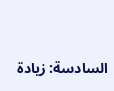السادسة: زيادة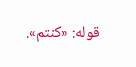قوله: «كنتم».